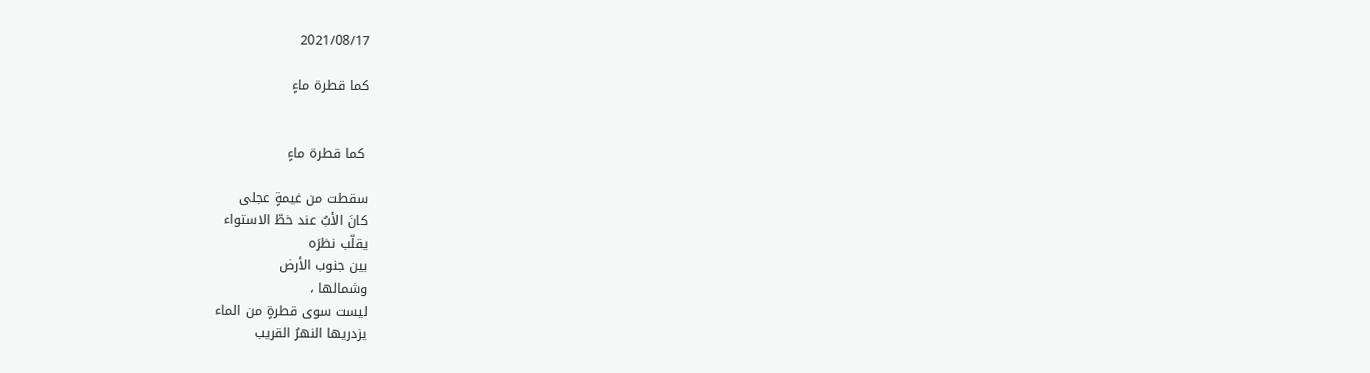2021/08/17

كما قطرة ماءٍ


 كما قطرة ماءٍ

سقطت من غيمةٍ عجلى
كانَ الأبُ عند خطّ الاستواء
يقلّب نظرَه
بين جنوب الأرض
وشمالها ،
ليست سوى قطرةٍ من الماء
يزدريها النهرُ القريب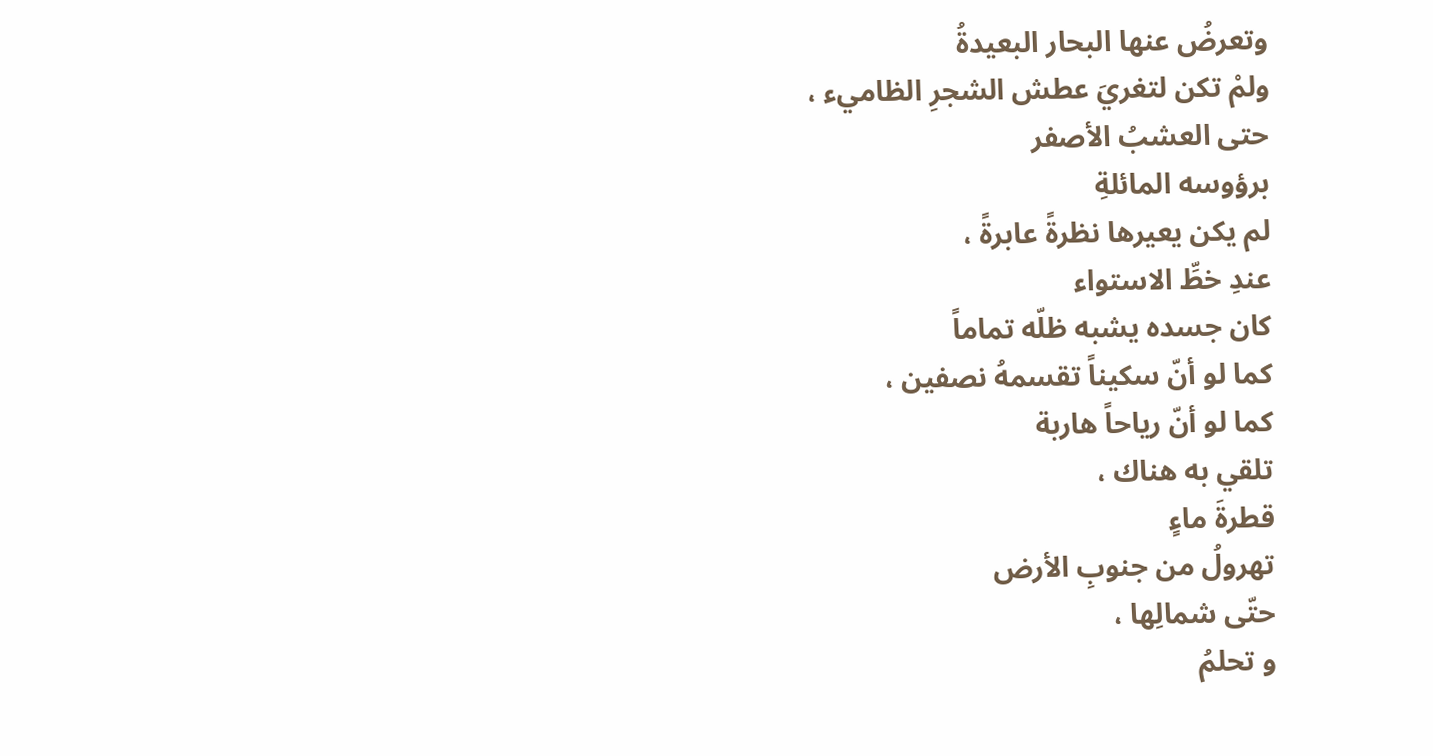وتعرضُ عنها البحار البعيدةُ
ولمْ تكن لتغريَ عطش الشجرِ الظاميء ،
حتى العشبُ الأصفر
برؤوسه المائلةِ
لم يكن يعيرها نظرةً عابرةً ،
عندِ خطِّ الاستواء
كان جسده يشبه ظلّه تماماً
كما لو أنّ سكيناً تقسمهُ نصفين ،
كما لو أنّ رياحاً هاربة
تلقي به هناك ،
قطرةَ ماءٍ
تهرولُ من جنوبِ الأرض
حتّى شمالِها ،
و تحلمُ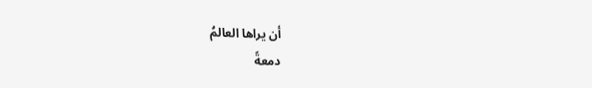أن يراها العالمُ
دمعةً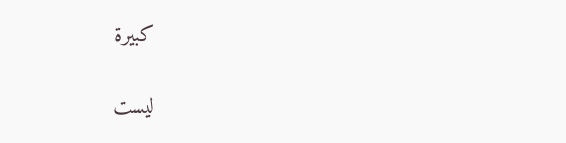كبيرة

ليست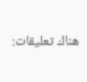هناك تعليقات: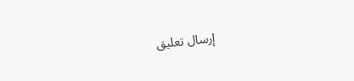إرسال تعليق